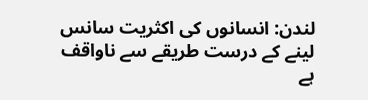لندن: انسانوں کی اکثریت سانس لینے کے درست طریقے سے ناواقف ہے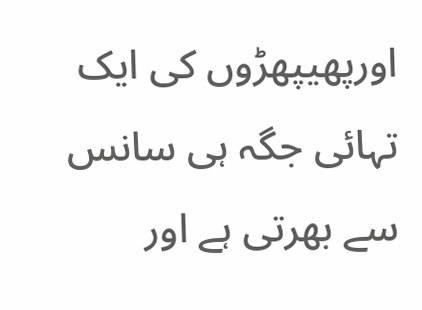اورپھیپھڑوں کی ایک تہائی جگہ ہی سانس سے بھرتی ہے اور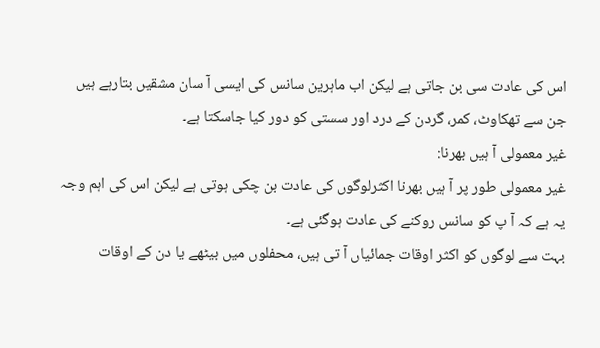اس کی عادت سی بن جاتی ہے لیکن اب ماہرین سانس کی ایسی آ سان مشقیں بتارہے ہیں جن سے تھکاوٹ، کمر، گردن کے درد اور سستی کو دور کیا جاسکتا ہے۔
غیر معمولی آ ہیں بھرنا:
غیر معمولی طور پر آ ہیں بھرنا اکثرلوگوں کی عادت بن چکی ہوتی ہے لیکن اس کی اہم وجہ یہ ہے کہ آ پ کو سانس روکنے کی عادت ہوگئی ہے۔
بہت سے لوگوں کو اکثر اوقات جمائیاں آ تی ہیں، محفلوں میں بیٹھے یا دن کے اوقات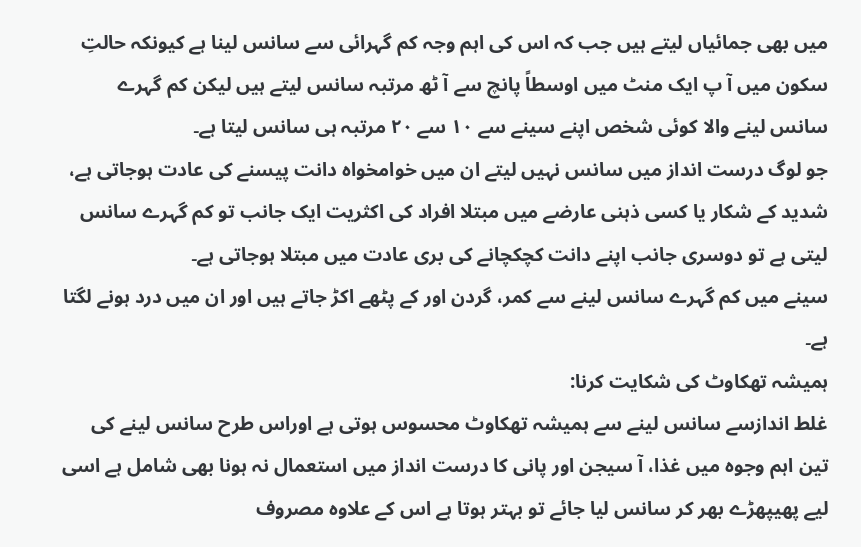میں بھی جمائیاں لیتے ہیں جب کہ اس کی اہم وجہ کم گہرائی سے سانس لینا ہے کیونکہ حالتِ سکون میں آ پ ایک منٹ میں اوسطاً پانچ سے آ ٹھ مرتبہ سانس لیتے ہیں لیکن کم گہرے سانس لینے والا کوئی شخص اپنے سینے سے ۱۰ سے ۲۰ مرتبہ ہی سانس لیتا ہے۔
جو لوگ درست انداز میں سانس نہیں لیتے ان میں خوامخواہ دانت پیسنے کی عادت ہوجاتی ہے، شدید کے شکار یا کسی ذہنی عارضے میں مبتلا افراد کی اکثریت ایک جانب تو کم گہرے سانس لیتی ہے تو دوسری جانب اپنے دانت کچکچانے کی بری عادت میں مبتلا ہوجاتی ہے۔
سینے میں کم گہرے سانس لینے سے کمر، گردن اور کے پٹھے اکڑ جاتے ہیں اور ان میں درد ہونے لگتا ہے۔
ہمیشہ تھکاوٹ کی شکایت کرنا:
غلط اندازسے سانس لینے سے ہمیشہ تھکاوٹ محسوس ہوتی ہے اوراس طرح سانس لینے کی تین اہم وجوہ میں غذا، آ سیجن اور پانی کا درست انداز میں استعمال نہ ہونا بھی شامل ہے اسی لیے پھیپھڑے بھر کر سانس لیا جائے تو بہتر ہوتا ہے اس کے علاوہ مصروف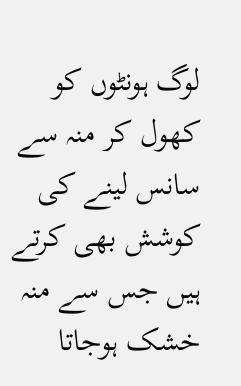لوگ ہونٹوں کو کھول کر منہ سے سانس لینے کی کوشش بھی کرتے ہیں جس سے منہ خشک ہوجاتا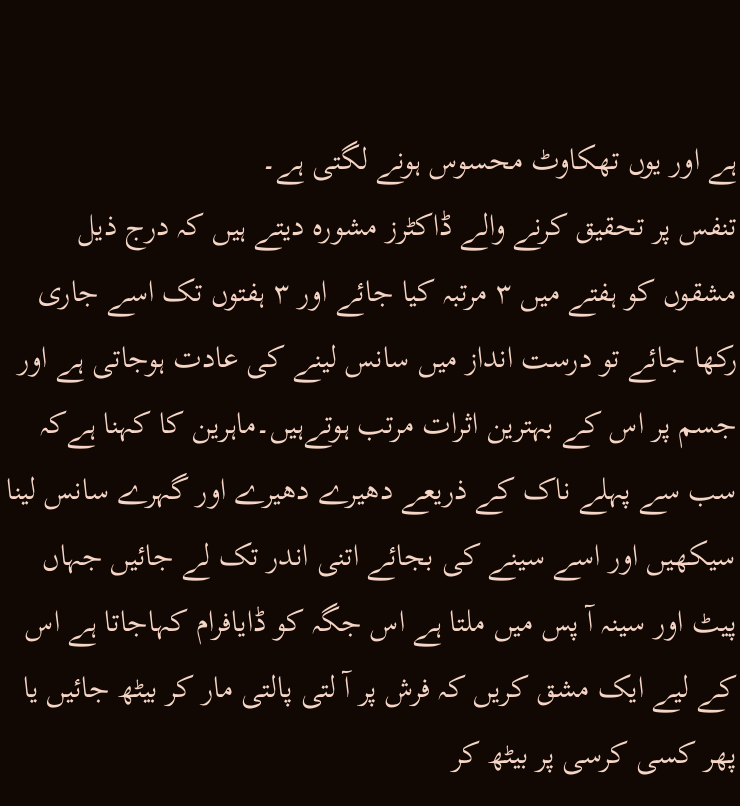ہے اور یوں تھکاوٹ محسوس ہونے لگتی ہے۔
تنفس پر تحقیق کرنے والے ڈاکٹرز مشورہ دیتے ہیں کہ درج ذیل مشقوں کو ہفتے میں ۳ مرتبہ کیا جائے اور ۳ ہفتوں تک اسے جاری رکھا جائے تو درست انداز میں سانس لینے کی عادت ہوجاتی ہے اور جسم پر اس کے بہترین اثرات مرتب ہوتےہیں۔ماہرین کا کہنا ہےکہ سب سے پہلے ناک کے ذریعے دھیرے دھیرے اور گہرے سانس لینا سیکھیں اور اسے سینے کی بجائے اتنی اندر تک لے جائیں جہاں پیٹ اور سینہ آ پس میں ملتا ہے اس جگہ کو ڈایافرام کہاجاتا ہے اس کے لیے ایک مشق کریں کہ فرش پر آ لتی پالتی مار کر بیٹھ جائیں یا پھر کسی کرسی پر بیٹھ کر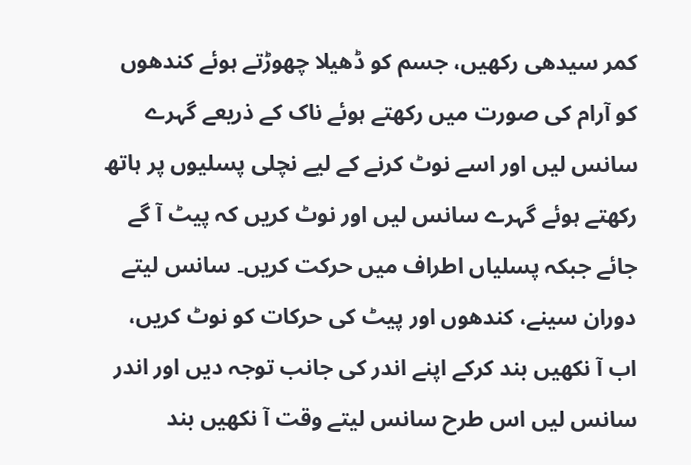کمر سیدھی رکھیں، جسم کو ڈھیلا چھوڑتے ہوئے کندھوں کو آرام کی صورت میں رکھتے ہوئے ناک کے ذریعے گہرے سانس لیں اور اسے نوٹ کرنے کے لیے نچلی پسلیوں پر ہاتھ رکھتے ہوئے گہرے سانس لیں اور نوٹ کریں کہ پیٹ آ گے جائے جبکہ پسلیاں اطراف میں حرکت کریں۔ سانس لیتے دوران سینے، کندھوں اور پیٹ کی حرکات کو نوٹ کریں، اب آ نکھیں بند کرکے اپنے اندر کی جانب توجہ دیں اور اندر سانس لیں اس طرح سانس لیتے وقت آ نکھیں بند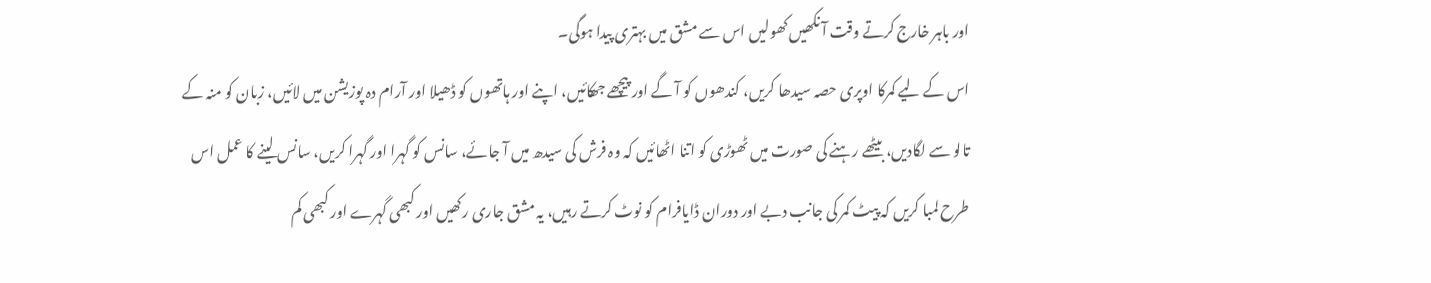اور باہر خارج کرتے وقت آ نکھیں کھولیں اس سے مشق میں بہتری پیدا ہوگی۔
اس کے لیے کمرکا اوپری حصہ سیدھا کریں، کندھوں کو آ گے اور پیچھے جھکائیں، اپنے اور ہاتھوں کو ڈھیلا اور آرام دہ پوزیشن میں لائیں، زبان کو منہ کے تالو سے لگادیں، بیٹھے رہنے کی صورت میں ٹھوڑی کو اتنا اٹھائیں کہ وہ فرش کی سیدھ میں آ جائے، سانس کو گہرا اور گہرا کریں، سانس لینے کا عمل اس طرح لمبا کریں کہ پیٹ کمر کی جانب دبے اور دوران ڈایافرام کو نوٹ کرتے رہیں، یہ مشق جاری رکھیں اور کبھی گہرے اور کبھی کم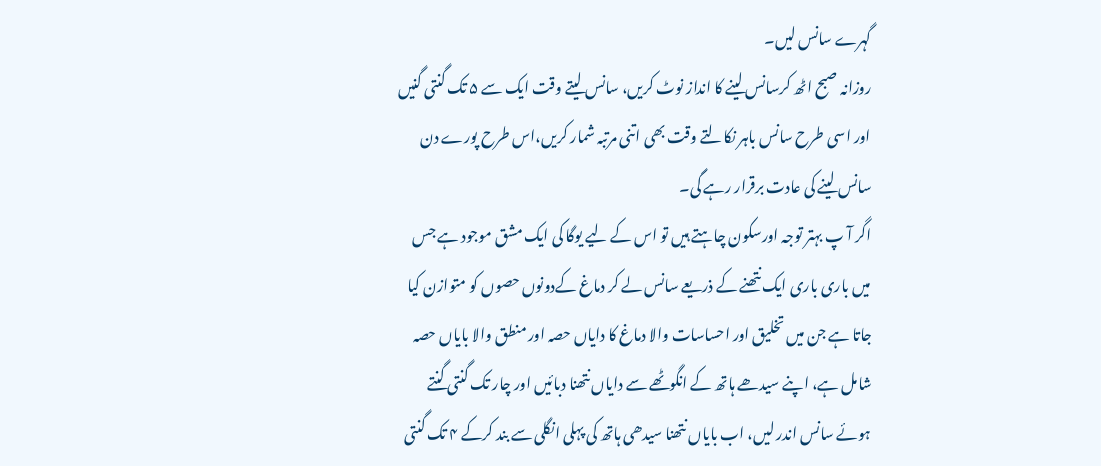گہرے سانس لیں۔
روزانہ صبح اٹھ کرسانس لینے کا انداز نوٹ کریں، سانس لیتے وقت ایک سے ۵ تک گنتی گنیں اور اسی طرح سانس باہر نکالتے وقت بھی اتنی مرتبہ شمار کریں،اس طرح پورے دن سانس لینے کی عادت برقرار رہے گی۔
اگر آ پ بہتر توجہ اورسکون چاہتے ہیں تو اس کے لیے یوگا کی ایک مشق موجود ہے جس میں باری باری ایک نتھنے کے ذریعے سانس لے کر دماغ کےدونوں حصوں کو متوازن کیا جاتا ہے جن میں تخلیق اور احساسات والا دماغ کا دایاں حصہ اور منطق والا بایاں حصہ شامل ہے، اپنے سیدھے ہاتھ کے انگوٹھے سے دایاں نتھنا دبائیں اور چار تک گنتی گنتے ہوئے سانس اندر لیں، اب بایاں نتھنا سیدھی ہاتھ کی پہلی انگلی سے بند کرکے ۴ تک گنتی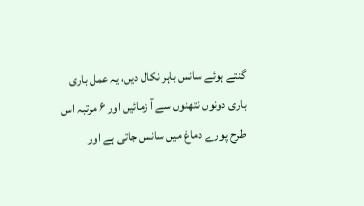گنتے ہوئے سانس باہر نکال دیں، یہ عمل باری باری دونوں نتھنوں سے آ زمائیں اور ۶ مرتبہ اس طرح پورے دماغ میں سانس جاتی ہے اور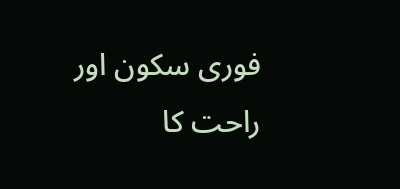فوری سکون اور راحت کا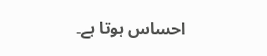احساس ہوتا ہے۔